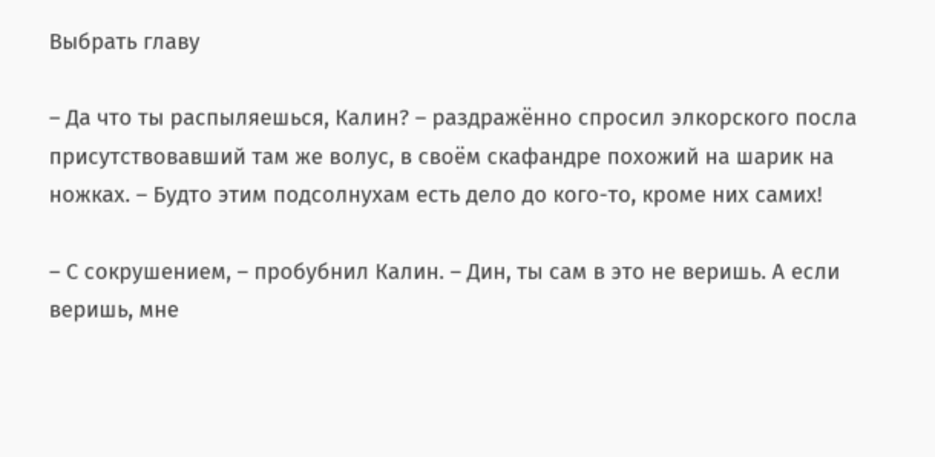Выбрать главу

– Да что ты распыляешься, Калин? – раздражённо спросил элкорского посла присутствовавший там же волус, в своём скафандре похожий на шарик на ножках. – Будто этим подсолнухам есть дело до кого-то, кроме них самих!

– С сокрушением, – пробубнил Калин. – Дин, ты сам в это не веришь. А если веришь, мне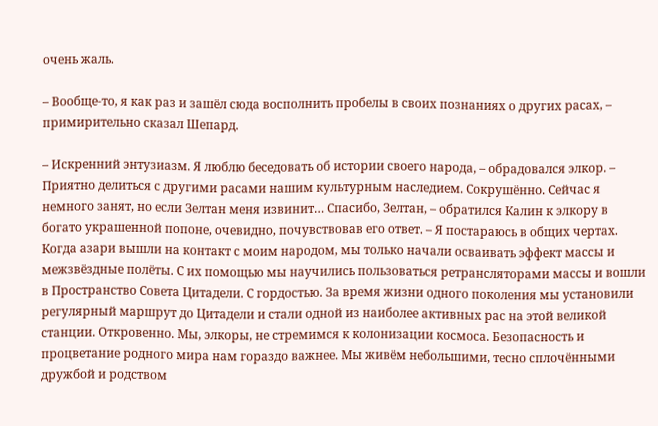очень жаль.

– Вообще-то, я как раз и зашёл сюда восполнить пробелы в своих познаниях о других расах, – примирительно сказал Шепард.

– Искренний энтузиазм. Я люблю беседовать об истории своего народа, – обрадовался элкор. – Приятно делиться с другими расами нашим культурным наследием. Сокрушённо. Сейчас я немного занят, но если Зелтан меня извинит… Спасибо, Зелтан, – обратился Калин к элкору в богато украшенной попоне, очевидно, почувствовав его ответ. – Я постараюсь в общих чертах. Когда азари вышли на контакт с моим народом, мы только начали осваивать эффект массы и межзвёздные полёты. С их помощью мы научились пользоваться ретрансляторами массы и вошли в Пространство Совета Цитадели. С гордостью. За время жизни одного поколения мы установили регулярный маршрут до Цитадели и стали одной из наиболее активных рас на этой великой станции. Откровенно. Мы, элкоры, не стремимся к колонизации космоса. Безопасность и процветание родного мира нам гораздо важнее. Мы живём небольшими, тесно сплочёнными дружбой и родством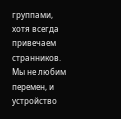группами, хотя всегда привечаем странников. Мы не любим перемен, и устройство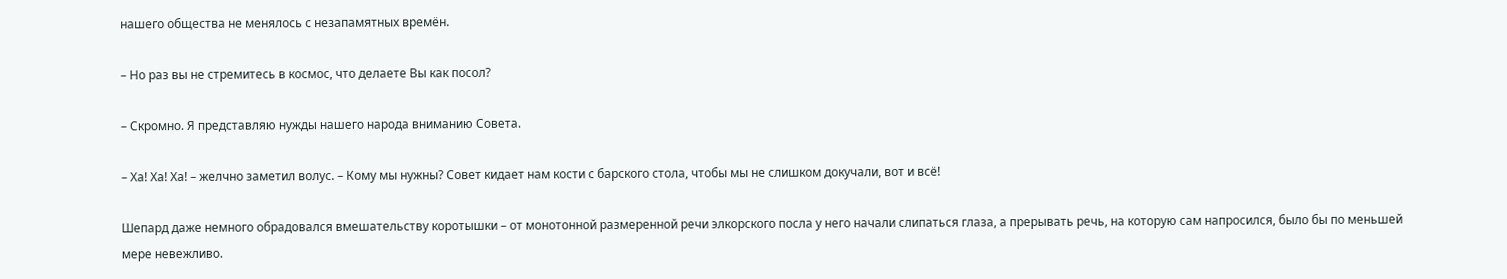нашего общества не менялось с незапамятных времён.

– Но раз вы не стремитесь в космос, что делаете Вы как посол?

– Скромно. Я представляю нужды нашего народа вниманию Совета.

– Ха! Ха! Ха! – желчно заметил волус. – Кому мы нужны? Совет кидает нам кости с барского стола, чтобы мы не слишком докучали, вот и всё!

Шепард даже немного обрадовался вмешательству коротышки – от монотонной размеренной речи элкорского посла у него начали слипаться глаза, а прерывать речь, на которую сам напросился, было бы по меньшей мере невежливо.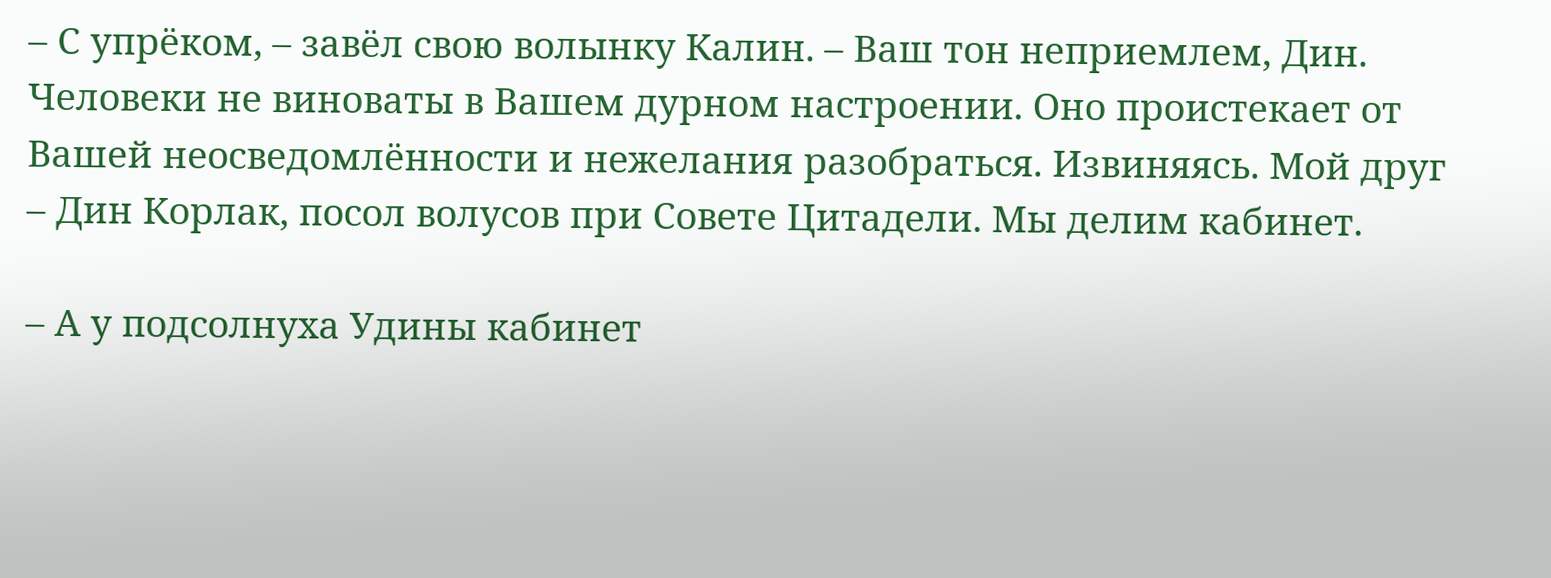– С упрёком, – завёл свою волынку Калин. – Ваш тон неприемлем, Дин. Человеки не виноваты в Вашем дурном настроении. Оно проистекает от Вашей неосведомлённости и нежелания разобраться. Извиняясь. Мой друг – Дин Корлак, посол волусов при Совете Цитадели. Мы делим кабинет.

– А у подсолнуха Удины кабинет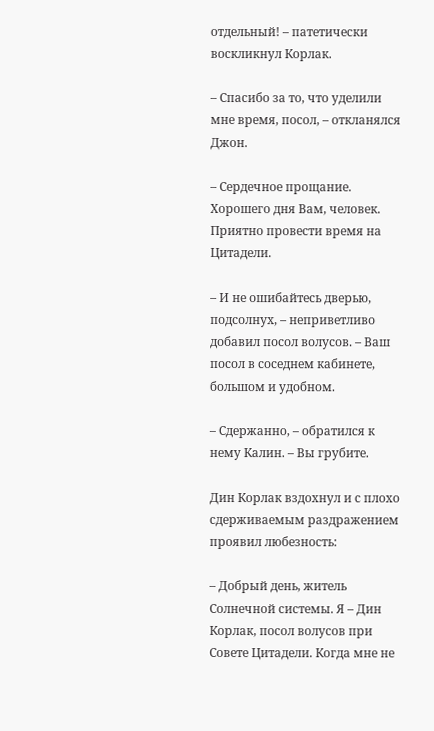отдельный! – патетически воскликнул Корлак.

– Спасибо за то, что уделили мне время, посол, – откланялся Джон.

– Сердечное прощание. Хорошего дня Вам, человек. Приятно провести время на Цитадели.

– И не ошибайтесь дверью, подсолнух, – неприветливо добавил посол волусов. – Ваш посол в соседнем кабинете, большом и удобном.

– Сдержанно, – обратился к нему Калин. – Вы грубите.

Дин Корлак вздохнул и с плохо сдерживаемым раздражением проявил любезность:

– Добрый день, житель Солнечной системы. Я – Дин Корлак, посол волусов при Совете Цитадели. Когда мне не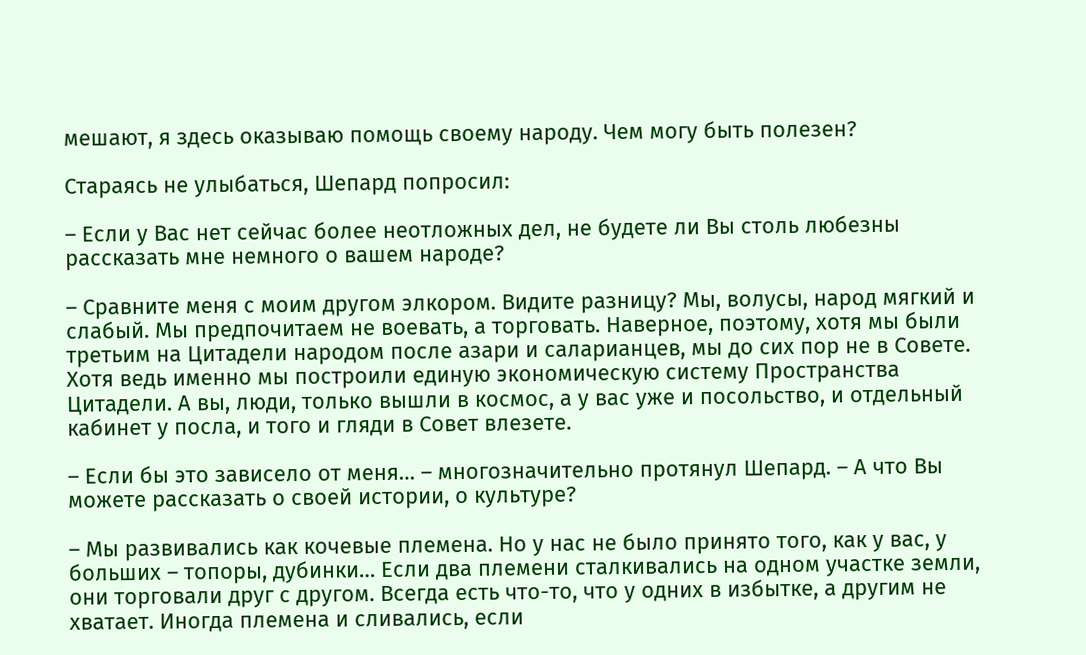мешают, я здесь оказываю помощь своему народу. Чем могу быть полезен?

Стараясь не улыбаться, Шепард попросил:

– Если у Вас нет сейчас более неотложных дел, не будете ли Вы столь любезны рассказать мне немного о вашем народе?

– Сравните меня с моим другом элкором. Видите разницу? Мы, волусы, народ мягкий и слабый. Мы предпочитаем не воевать, а торговать. Наверное, поэтому, хотя мы были третьим на Цитадели народом после азари и саларианцев, мы до сих пор не в Совете. Хотя ведь именно мы построили единую экономическую систему Пространства Цитадели. А вы, люди, только вышли в космос, а у вас уже и посольство, и отдельный кабинет у посла, и того и гляди в Совет влезете.

– Если бы это зависело от меня… – многозначительно протянул Шепард. – А что Вы можете рассказать о своей истории, о культуре?

– Мы развивались как кочевые племена. Но у нас не было принято того, как у вас, у больших – топоры, дубинки… Если два племени сталкивались на одном участке земли, они торговали друг с другом. Всегда есть что-то, что у одних в избытке, а другим не хватает. Иногда племена и сливались, если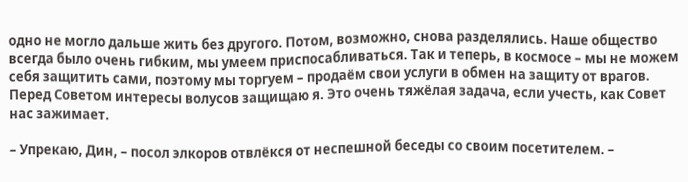одно не могло дальше жить без другого. Потом, возможно, снова разделялись. Наше общество всегда было очень гибким, мы умеем приспосабливаться. Так и теперь, в космосе – мы не можем себя защитить сами, поэтому мы торгуем – продаём свои услуги в обмен на защиту от врагов. Перед Советом интересы волусов защищаю я. Это очень тяжёлая задача, если учесть, как Совет нас зажимает.

– Упрекаю, Дин, – посол элкоров отвлёкся от неспешной беседы со своим посетителем. –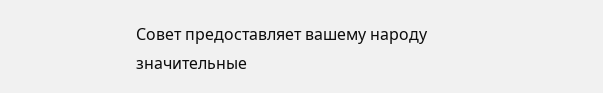Совет предоставляет вашему народу значительные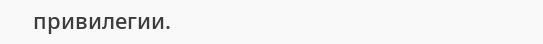привилегии.